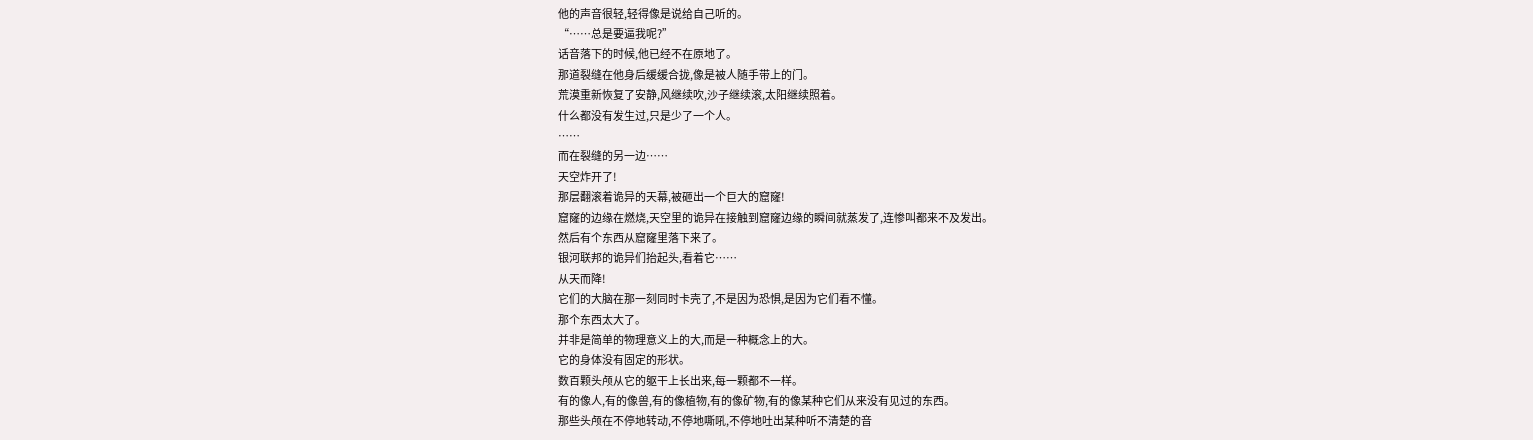他的声音很轻,轻得像是说给自己听的。
“……总是要逼我呢?”
话音落下的时候,他已经不在原地了。
那道裂缝在他身后缓缓合拢,像是被人随手带上的门。
荒漠重新恢复了安静,风继续吹,沙子继续滚,太阳继续照着。
什么都没有发生过,只是少了一个人。
……
而在裂缝的另一边……
天空炸开了!
那层翻滚着诡异的天幕,被砸出一个巨大的窟窿!
窟窿的边缘在燃烧,天空里的诡异在接触到窟窿边缘的瞬间就蒸发了,连惨叫都来不及发出。
然后有个东西从窟窿里落下来了。
银河联邦的诡异们抬起头,看着它……
从天而降!
它们的大脑在那一刻同时卡壳了,不是因为恐惧,是因为它们看不懂。
那个东西太大了。
并非是简单的物理意义上的大,而是一种概念上的大。
它的身体没有固定的形状。
数百颗头颅从它的躯干上长出来,每一颗都不一样。
有的像人,有的像兽,有的像植物,有的像矿物,有的像某种它们从来没有见过的东西。
那些头颅在不停地转动,不停地嘶吼,不停地吐出某种听不清楚的音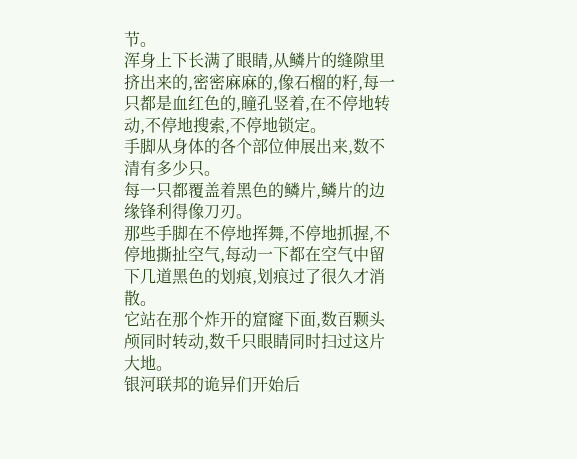节。
浑身上下长满了眼睛,从鳞片的缝隙里挤出来的,密密麻麻的,像石榴的籽,每一只都是血红色的,瞳孔竖着,在不停地转动,不停地搜索,不停地锁定。
手脚从身体的各个部位伸展出来,数不清有多少只。
每一只都覆盖着黑色的鳞片,鳞片的边缘锋利得像刀刃。
那些手脚在不停地挥舞,不停地抓握,不停地撕扯空气,每动一下都在空气中留下几道黑色的划痕,划痕过了很久才消散。
它站在那个炸开的窟窿下面,数百颗头颅同时转动,数千只眼睛同时扫过这片大地。
银河联邦的诡异们开始后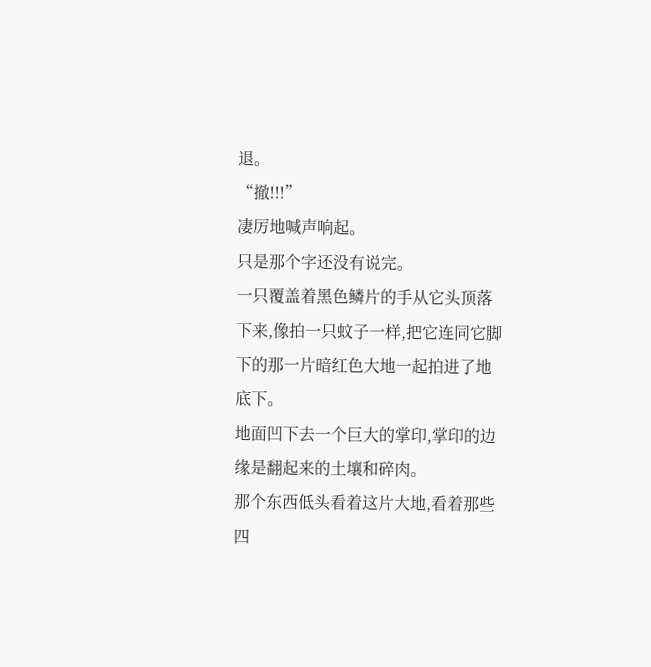退。
“撤!!!”
凄厉地喊声响起。
只是那个字还没有说完。
一只覆盖着黑色鳞片的手从它头顶落下来,像拍一只蚊子一样,把它连同它脚下的那一片暗红色大地一起拍进了地底下。
地面凹下去一个巨大的掌印,掌印的边缘是翻起来的土壤和碎肉。
那个东西低头看着这片大地,看着那些四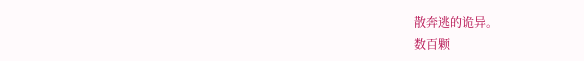散奔逃的诡异。
数百颗